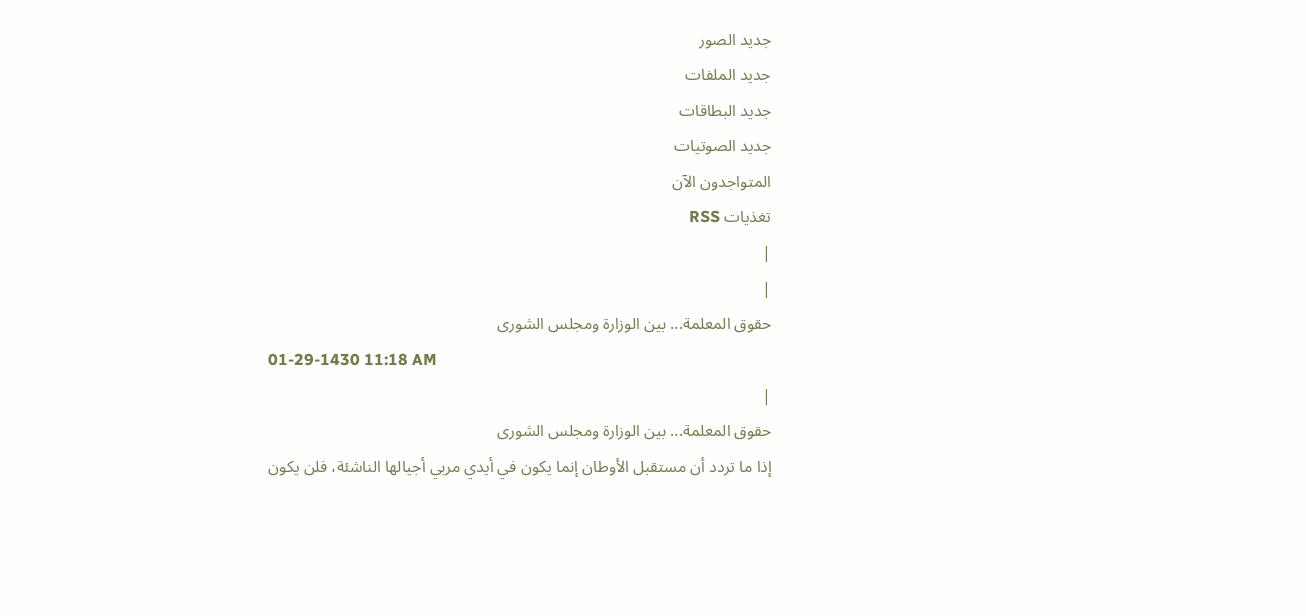جديد الصور
جديد الملفات
جديد البطاقات
جديد الصوتيات
المتواجدون الآن
تغذيات RSS
|
|
حقوق المعلمة... بين الوزارة ومجلس الشورى
01-29-1430 11:18 AM
|
حقوق المعلمة... بين الوزارة ومجلس الشورى
إذا ما تردد أن مستقبل الأوطان إنما يكون في أيدي مربي أجيالها الناشئة، فلن يكون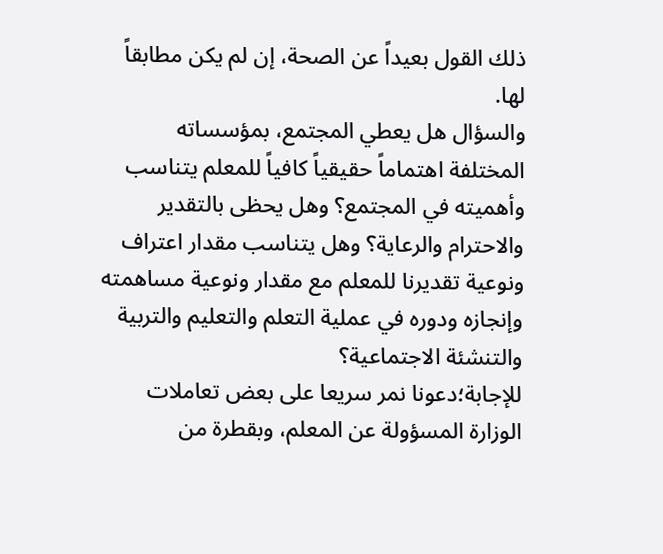ذلك القول بعيداً عن الصحة، إن لم يكن مطابقاً لها.
والسؤال هل يعطي المجتمع، بمؤسساته المختلفة اهتماماً حقيقياً كافياً للمعلم يتناسب وأهميته في المجتمع؟ وهل يحظى بالتقدير والاحترام والرعاية؟ وهل يتناسب مقدار اعتراف ونوعية تقديرنا للمعلم مع مقدار ونوعية مساهمته وإنجازه ودوره في عملية التعلم والتعليم والتربية والتنشئة الاجتماعية؟
للإجابة؛دعونا نمر سريعا على بعض تعاملات الوزارة المسؤولة عن المعلم، وبقطرة من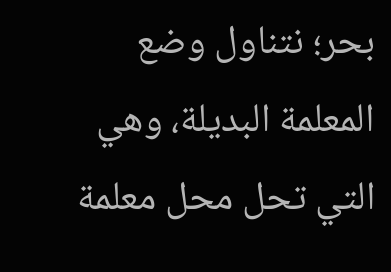بحر؛ نتناول وضع المعلمة البديلة، وهي التي تحل محل معلمة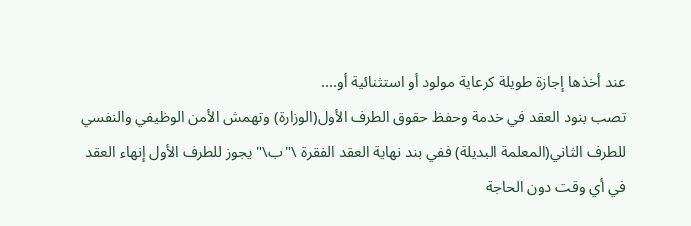عند أخذها إجازة طويلة كرعاية مولود أو استثنائية أو....
تصب بنود العقد في خدمة وحفظ حقوق الطرف الأول(الوزارة) وتهمش الأمن الوظيفي والنفسي للطرف الثاني(المعلمة البديلة) ففي بند نهاية العقد الفقرة \"ب\" يجوز للطرف الأول إنهاء العقد في أي وقت دون الحاجة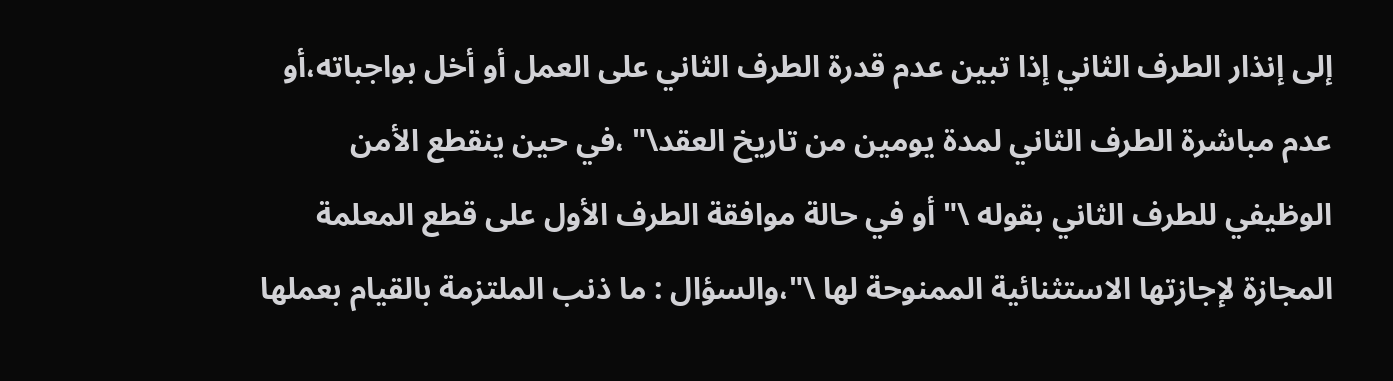إلى إنذار الطرف الثاني إذا تبين عدم قدرة الطرف الثاني على العمل أو أخل بواجباته،أو عدم مباشرة الطرف الثاني لمدة يومين من تاريخ العقد\" ،في حين ينقطع الأمن الوظيفي للطرف الثاني بقوله \" أو في حالة موافقة الطرف الأول على قطع المعلمة المجازة لإجازتها الاستثنائية الممنوحة لها \"،والسؤال : ما ذنب الملتزمة بالقيام بعملها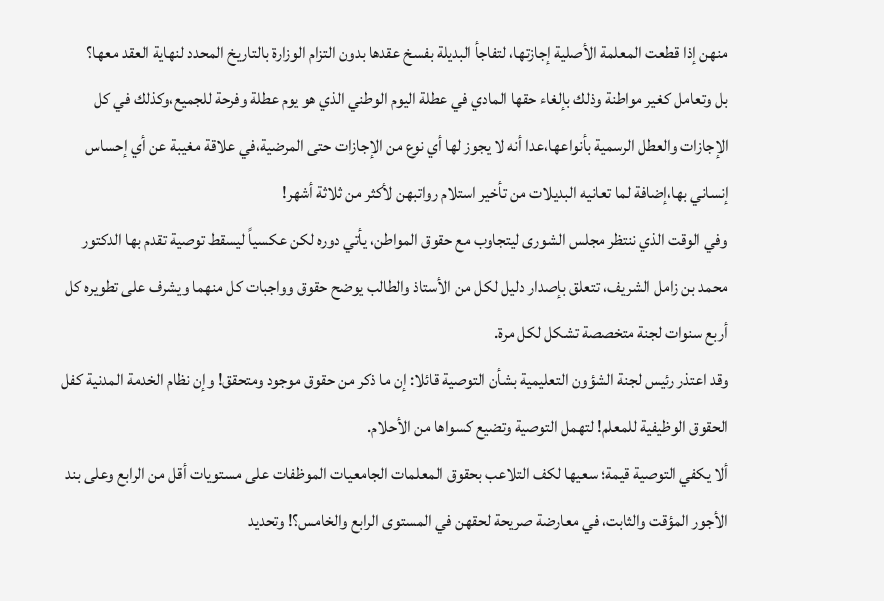منهن إذا قطعت المعلمة الأصلية إجازتها، لتفاجأ البديلة بفسخ عقدها بدون التزام الوزارة بالتاريخ المحدد لنهاية العقد معها؟
بل وتعامل كغير مواطنة وذلك بإلغاء حقها المادي في عطلة اليوم الوطني الذي هو يوم عطلة وفرحة للجميع،وكذلك في كل الإجازات والعطل الرسمية بأنواعها،عدا أنه لا يجوز لها أي نوع من الإجازات حتى المرضية،في علاقة مغيبة عن أي إحساس إنساني بها،إضافة لما تعانيه البديلات من تأخير استلام رواتبهن لأكثر من ثلاثة أشهر!
وفي الوقت الذي ننتظر مجلس الشورى ليتجاوب مع حقوق المواطن، يأتي دوره لكن عكسياً ليسقط توصية تقدم بها الدكتور محمد بن زامل الشريف، تتعلق بإصدار دليل لكل من الأستاذ والطالب يوضح حقوق وواجبات كل منهما ويشرف على تطويره كل أربع سنوات لجنة متخصصة تشكل لكل مرة.
وقد اعتذر رئيس لجنة الشؤون التعليمية بشأن التوصية قائلا: إن ما ذكر من حقوق موجود ومتحقق! وإن نظام الخدمة المدنية كفل الحقوق الوظيفية للمعلم! لتهمل التوصية وتضيع كسواها من الأحلام.
ألا يكفي التوصية قيمة؛ سعيها لكف التلاعب بحقوق المعلمات الجامعيات الموظفات على مستويات أقل من الرابع وعلى بند الأجور المؤقت والثابت، في معارضة صريحة لحقهن في المستوى الرابع والخامس؟! وتحديد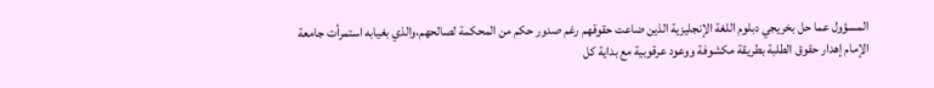المسؤول عما حل بخريجي دبلوم اللغة الإنجليزية الذين ضاعت حقوقهم رغم صدور حكم من المحكمة لصالحهم،والذي بغيابه استمرأت جامعة الإمام إهدار حقوق الطلبة بطريقة مكشوفة ووعود عرقوبية مع بداية كل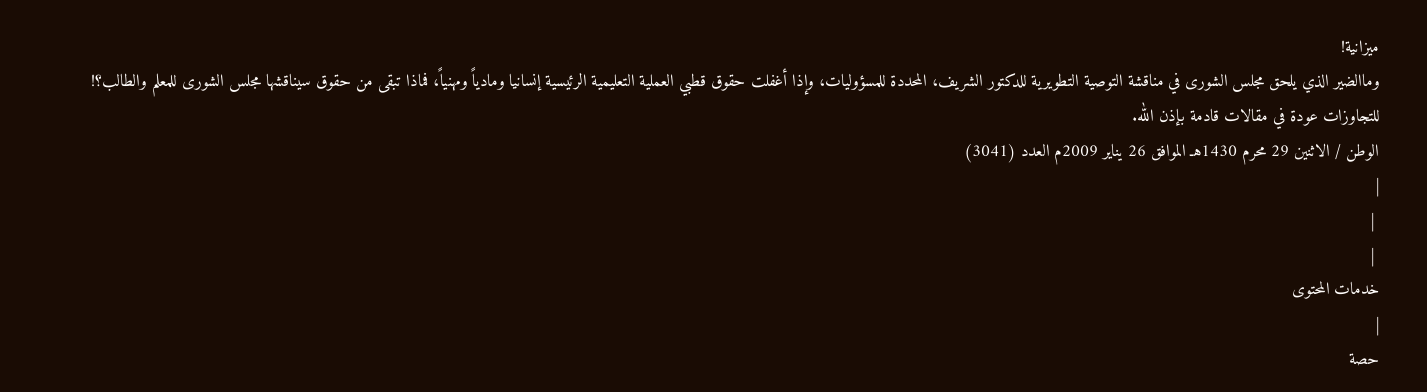ميزانية!
وماالضير الذي يلحق مجلس الشورى في مناقشة التوصية التطويرية للدكتور الشريف، المحددة للمسؤوليات، وإذا أغفلت حقوق قطبي العملية التعليمية الرئيسية إنسانيا ومادياً ومهنياً، فماذا تبقى من حقوق سيناقشها مجلس الشورى للمعلم والطالب؟!
للتجاوزات عودة في مقالات قادمة بإذن الله.
الوطن / الاثنين 29 محرم 1430هـ الموافق 26 يناير 2009م العدد (3041)
|
 |
 |
خدمات المحتوى
|
حصة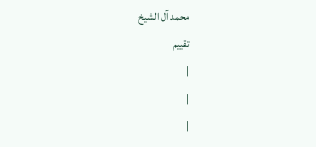محمد آل الشيخ
تقييم
|
|
|